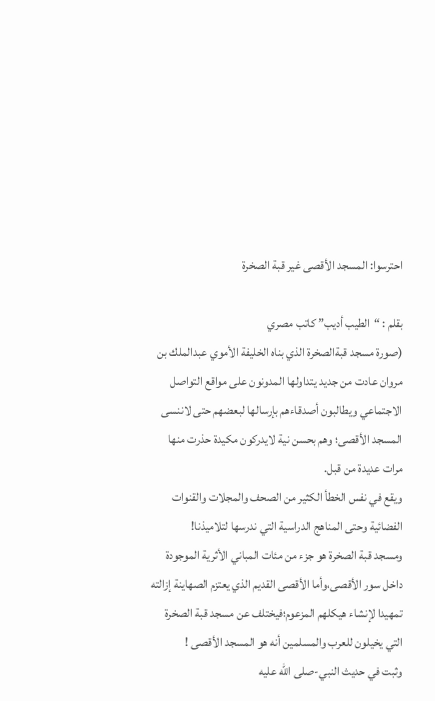احترسوا: المسجد الأقصى غير قبة الصخرة

بقلم : “الطيب أديب” كاتب مصري
(صورة مسجد قبةالصخرة الذي بناه الخليفة الأموي عبدالملك بن مروان عادت من جديد يتداولها المدونون على مواقع التواصل الاجتماعي ويطالبون أصدقاءهم بإرسالها لبعضهم حتى لاننسى المسجد الأقصى؛ وهم بحسن نية لايدركون مكيدة حذرت منها مرات عديدة من قبل.
ويقع في نفس الخطأ الكثير من الصحف والمجلات والقنوات الفضائية وحتى المناهج الدراسية التي ندرسها لتلاميذنا!
ومسجد قبة الصخرة هو جزء من مئات المباني الأثرية الموجودة داخل سور الأقصى،وأما الأقصى القديم الذي يعتزم الصهاينة إزالته تمهيدا لإنشاء هيكلهم المزعوم؛فيختلف عن مسجد قبة الصخرة التي يخيلون للعرب والمسلمين أنه هو المسجد الأقصى !
وثبت في حديث النبي-صلى الله عليه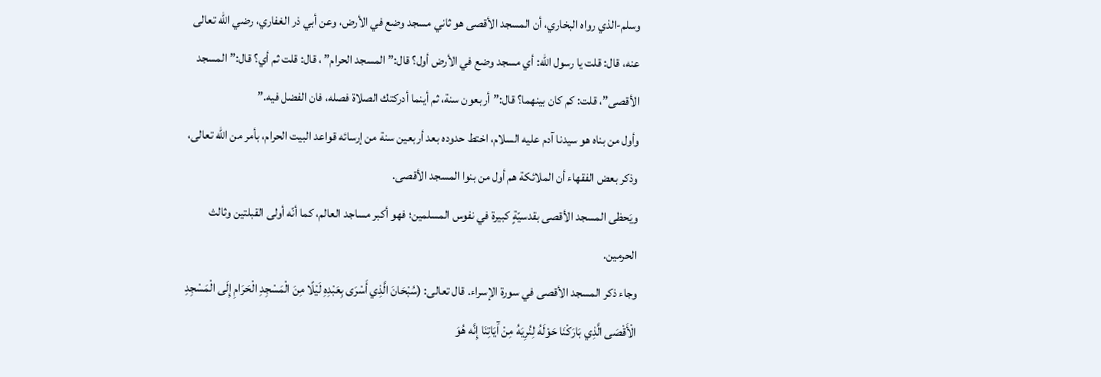وسلم-الذي رواه البخاري، أن المسجد الأقصى هو ثاني مسجد وضع في الأرض، وعن أبي ذر الغفاري، رضي الله تعالى عنه، قال: قلت يا رسول الله: أي مسجد وضع في الأرض أول؟ قال:” المسجد الحرام” ، قال: قلت ثم أي؟ قال:” المسجد الأقصى”، قلت: كم كان بينهما؟ قال:”أربعون سنة، ثم أينما أدركتك الصلاة فصله، فان الفضل فيه.”
وأول من بناه هو سيدنا آدم عليه السلام، اختط حدوده بعد أربعين سنة من إرسائه قواعد البيت الحرام، بأمر من الله تعالى، وذكر بعض الفقهاء أن الملائكة هم أول من بنوا المسجد الأقصى.
ويَحظى المسجد الأقصى بقدسيّةٍ كبيرة في نفوس المسلمين؛ فهو أكبر مساجد العالم، كما أنّه أولى القبلتين وثالث الحرمين.
وجاء ذكر المسجد الأقصى في سورة الإسراء. قال تعالى: (سُبْحَانَ الَّذِي أَسْرَى بِعَبْدِهِ لَيْلًا مِنَ الْمَسْجِدِ الْحَرَامِ إِلَى الْمَسْجِدِ الْأَقْصَى الَّذِي بَارَكْنَا حَوْلَهُ لِنُرِيَهُ مِنْ آَيَاتِنَا إِنَّه هُوَ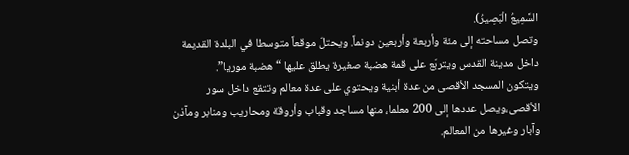السَّمِيعُ الْبَصِيرُ).
وتصل مساحته إلى مئة وأربعة وأربعين دونماً. ويحتلّ موقعاً متوسطا في البلدة القديمة داخل مدينة القدس ويتربّع على قمة هضبة صغيرة يطلق عليها “هضبة موريا”.
ويتكون المسجد الأقصى من عدة أبنية ويحتوي على عدة معالم وتتقع داخل سور الأقصى،ويصل عددها إلى 200 معلما، منها مساجد وقباب وأروقة ومحاريب ومنابر ومآذن وآبار وغيرها من المعالم.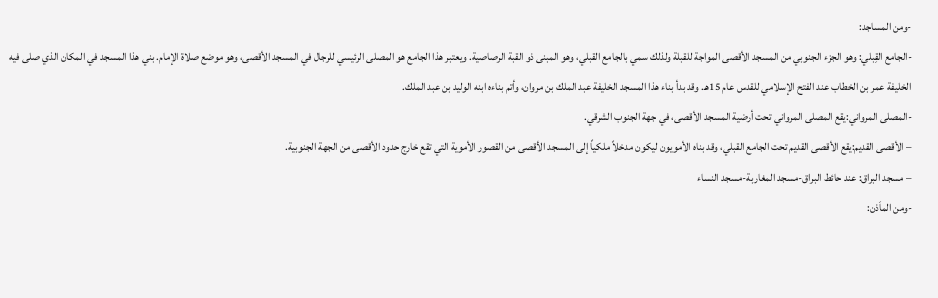-ومن المساجد:
-الجامع القِبلي: وهو الجزء الجنوبي من المسجد الأقصى المواجة للقبلة ولذلك سمي بالجامع القبلي، وهو المبنى ذو القبة الرصاصية. ويعتبر هذا الجامع هو المصلى الرئيسي للرجال في المسجد الأقصى، وهو موضع صلاة الإمام. بني هذا المسجد في المكان الذي صلى فيه الخليفة عمر بن الخطاب عند الفتح الإسلامي للقدس عام 15هـ. وقد بدأ بناء هذا المسجد الخليفة عبد الملك بن مروان، وأتم بناءه ابنه الوليد بن عبد الملك.
-المصلى المرواني:يقع المصلى المرواني تحت أرضية المسجد الأقصى، في جهة الجنوب الشرقي.
– الأقصى القديم:يقع الأقصى القديم تحت الجامع القبلي، وقد بناه الأمويون ليكون مدخلاً ملكياً إلى المسجد الأقصى من القصور الأموية التي تقع خارج حدود الأقصى من الجهة الجنوبية.
– مسجد البراق: عند حائط البراق-مسجد المغاربة-مسجد النساء
-ومن الماَذن: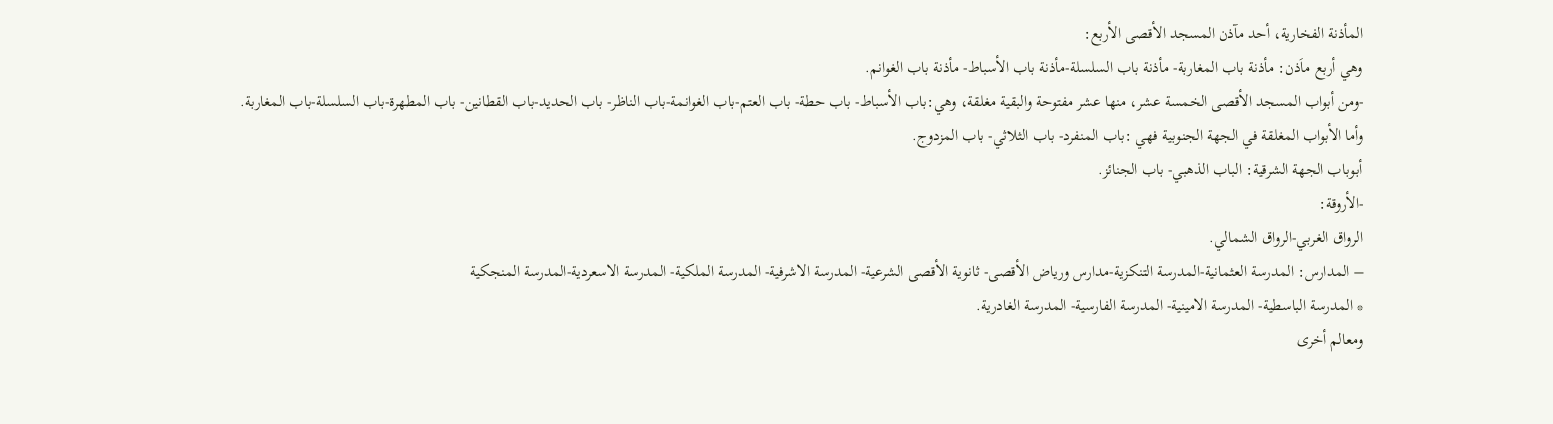المأذنة الفخارية، أحد مآذن المسجد الأقصى الأربع:
وهي أربع ماَذن: مأذنة باب المغاربة- مأذنة باب السلسلة-مأذنة باب الأسباط- مأذنة باب الغوانم.
-ومن أبواب المسجد الأقصى الخمسة عشر، منها عشر مفتوحة والبقية مغلقة، وهي:باب الأسباط- باب حطة- باب العتم-باب الغوانمة-باب الناظر- باب الحديد-باب القطانين- باب المطهرة-باب السلسلة-باب المغاربة.
وأما الأبواب المغلقة في الجهة الجنوبية فهي :باب المنفرد- باب الثلاثي- باب المزدوج.
أبوباب الجهة الشرقية: الباب الذهبي- باب الجنائز.
-الأروقة:
الرواق الغربي-الرواق الشمالي.
– المدارس: المدرسة العثمانية-المدرسة التنكزية-مدارس ورياض الأقصى- ثانوية الأقصى الشرعية- المدرسة الاشرفية- المدرسة الملكية- المدرسة الاسعردية-المدرسة المنجكية
* المدرسة الباسطية- المدرسة الامينية- المدرسة الفارسية- المدرسة الغادرية.
ومعالم أخرى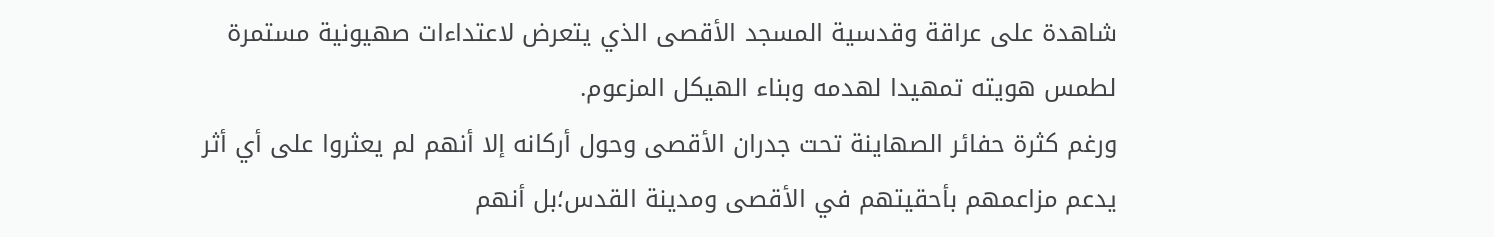شاهدة على عراقة وقدسية المسجد الأقصى الذي يتعرض لاعتداءات صهيونية مستمرة لطمس هويته تمهيدا لهدمه وبناء الهيكل المزعوم.
ورغم كثرة حفائر الصهاينة تحت جدران الأقصى وحول أركانه إلا أنهم لم يعثروا على أي أثر يدعم مزاعمهم بأحقيتهم في الأقصى ومدينة القدس؛بل أنهم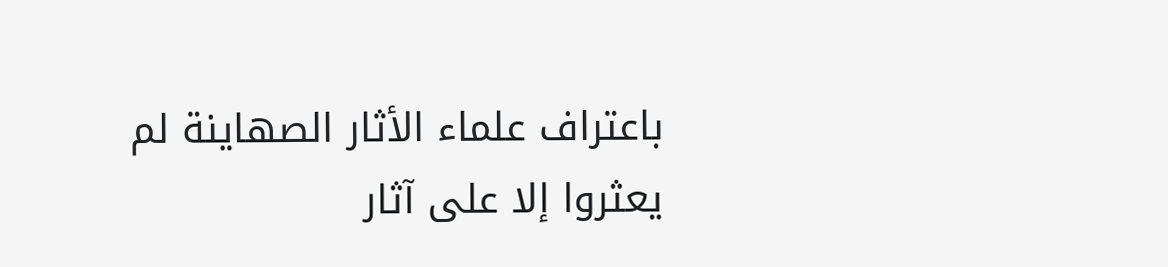باعتراف علماء الأثار الصهاينة لم يعثروا إلا على آثار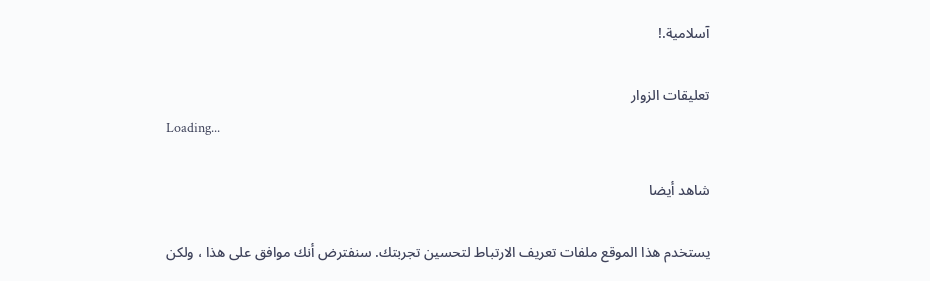آسلامية.!

تعليقات الزوار
Loading...

شاهد أيضا

يستخدم هذا الموقع ملفات تعريف الارتباط لتحسين تجربتك. سنفترض أنك موافق على هذا ، ولكن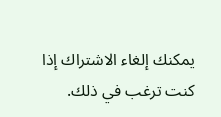يمكنك إلغاء الاشتراك إذا كنت ترغب في ذلك.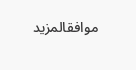موافقالمزيد